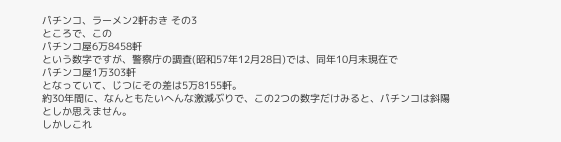パチンコ、ラーメン2軒おき その3
ところで、この
パチンコ屋6万8458軒
という数字ですが、警察庁の調査(昭和57年12月28日)では、同年10月末現在で
パチンコ屋1万303軒
となっていて、じつにその差は5万8155軒。
約30年間に、なんともたいへんな激減ぶりで、この2つの数字だけみると、パチンコは斜陽としか思えません。
しかしこれ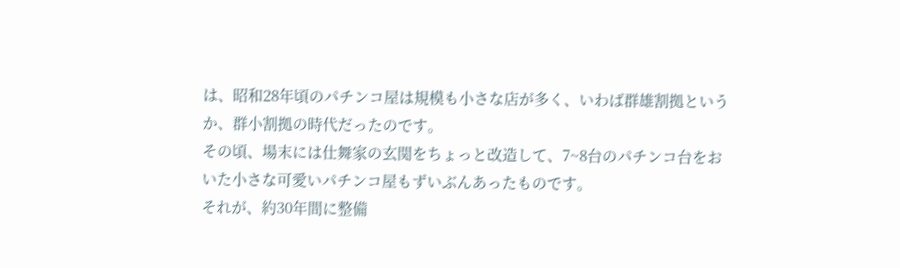は、昭和28年頃のパチンコ屋は規模も小さな店が多く、いわば群雄割拠というか、群小割拠の時代だったのです。
その頃、場末には仕舞家の玄関をちょっと改造して、7~8台のパチンコ台をおいた小さな可愛いパチンコ屋もずいぶんあったものです。
それが、約30年間に整備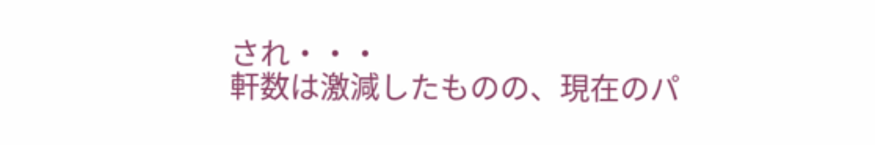され・・・
軒数は激減したものの、現在のパ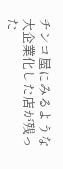チンコ屋にみるような大企業化した店が残った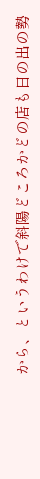から、というわけで斜陽どころかどの店も日の出の勢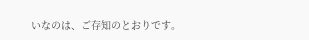いなのは、ご存知のとおりです。